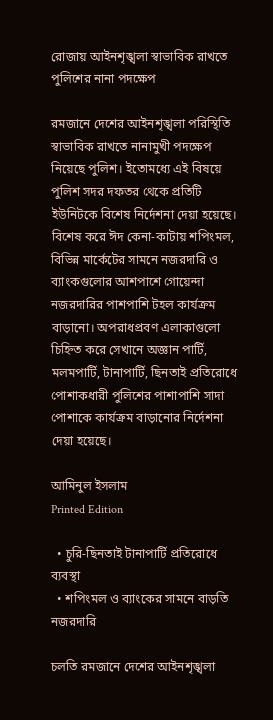রোজায় আইনশৃঙ্খলা স্বাভাবিক রাখতে পুলিশের নানা পদক্ষেপ

রমজানে দেশের আইনশৃঙ্খলা পরিস্থিতি স্বাভাবিক রাখতে নানামুখী পদক্ষেপ নিয়েছে পুলিশ। ইতোমধ্যে এই বিষয়ে পুলিশ সদর দফতর থেকে প্রতিটি ইউনিটকে বিশেষ নির্দেশনা দেয়া হয়েছে। বিশেষ করে ঈদ কেনা-কাটায় শপিংমল, বিভিন্ন মার্কেটের সামনে নজরদারি ও ব্যাংকগুলোর আশপাশে গোয়েন্দা নজরদারির পাশপাশি টহল কার্যক্রম বাড়ানো। অপরাধপ্রবণ এলাকাগুলো চিহ্নিত করে সেখানে অজ্ঞান পার্টি, মলমপার্টি, টানাপার্টি, ছিনতাই প্রতিরোধে পোশাকধারী পুলিশের পাশাপাশি সাদা পোশাকে কার্যক্রম বাড়ানোর নির্দেশনা দেয়া হয়েছে।

আমিনুল ইসলাম
Printed Edition

  • চুরি-ছিনতাই টানাপার্টি প্রতিরোধে ব্যবস্থা
  • শপিংমল ও ব্যাংকের সামনে বাড়তি নজরদারি

চলতি রমজানে দেশের আইনশৃঙ্খলা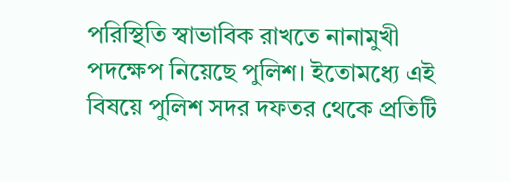পরিস্থিতি স্বাভাবিক রাখতে নানামুখী পদক্ষেপ নিয়েছে পুলিশ। ইতোমধ্যে এই বিষয়ে পুলিশ সদর দফতর থেকে প্রতিটি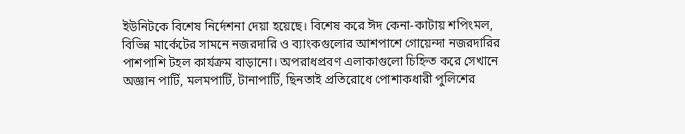ইউনিটকে বিশেষ নির্দেশনা দেয়া হয়েছে। বিশেষ করে ঈদ কেনা-কাটায় শপিংমল, বিভিন্ন মার্কেটের সামনে নজরদারি ও ব্যাংকগুলোর আশপাশে গোয়েন্দা নজরদারির পাশপাশি টহল কার্যক্রম বাড়ানো। অপরাধপ্রবণ এলাকাগুলো চিহ্নিত করে সেখানে অজ্ঞান পার্টি, মলমপার্টি, টানাপার্টি, ছিনতাই প্রতিরোধে পোশাকধারী পুলিশের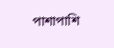পাশাপাশি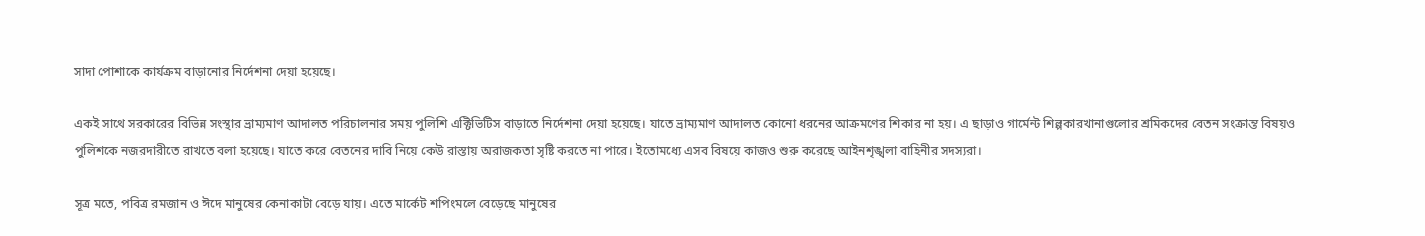সাদা পোশাকে কার্যক্রম বাড়ানোর নির্দেশনা দেয়া হয়েছে।

একই সাথে সরকারের বিভিন্ন সংস্থার ভ্রাম্যমাণ আদালত পরিচালনার সময় পুলিশি এক্টিভিটিস বাড়াতে নির্দেশনা দেয়া হয়েছে। যাতে ভ্রাম্যমাণ আদালত কোনো ধরনের আক্রমণের শিকার না হয়। এ ছাড়াও গার্মেন্ট শিল্পকারখানাগুলোর শ্রমিকদের বেতন সংক্রান্ত বিষয়ও পুলিশকে নজরদারীতে রাখতে বলা হয়েছে। যাতে করে বেতনের দাবি নিয়ে কেউ রাস্তায় অরাজকতা সৃষ্টি করতে না পারে। ইতোমধ্যে এসব বিষয়ে কাজও শুরু করেছে আইনশৃঙ্খলা বাহিনীর সদস্যরা।

সূত্র মতে, পবিত্র রমজান ও ঈদে মানুষের কেনাকাটা বেড়ে যায়। এতে মার্কেট শপিংমলে বেড়েছে মানুষের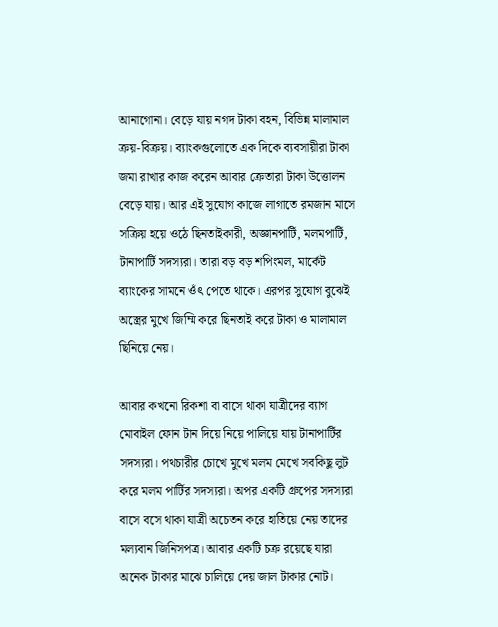আনাগোনা। বেড়ে যায় নগদ টাকা বহন, বিভিন্ন মালামাল ক্রয়-বিক্রয়। ব্যাংকগুলোতে এক দিকে ব্যবসায়ীরা টাকা জমা রাখার কাজ করেন আবার ক্রেতারা টাকা উত্তোলন বেড়ে যায়। আর এই সুযোগ কাজে লাগাতে রমজান মাসে সক্রিয় হয়ে ওঠে ছিনতাইকারী, অজ্ঞানপার্টি, মলমপার্টি, টানাপার্টি সদস্যরা। তারা বড় বড় শপিংমল, মার্কেট ব্যাংকের সামনে ওঁৎ পেতে থাকে। এরপর সুযোগ বুঝেই অস্ত্রের মুখে জিম্মি করে ছিনতাই করে টাকা ও মালামাল ছিনিয়ে নেয়।

আবার কখনো রিকশা বা বাসে থাকা যাত্রীদের ব্যাগ মোবাইল ফোন টান দিয়ে নিয়ে পালিয়ে যায় টানাপার্টির সদস্যরা। পথচারীর চোখে মুখে মলম মেখে সবকিছু লুট করে মলম পার্টির সদস্যরা। অপর একটি গ্রুপের সদস্যরা বাসে বসে থাকা যাত্রী অচেতন করে হাতিয়ে নেয় তাদের মল্যবান জিনিসপত্র। আবার একটি চক্র রয়েছে যারা অনেক টাকার মাঝে চালিয়ে দেয় জাল টাকার নোট।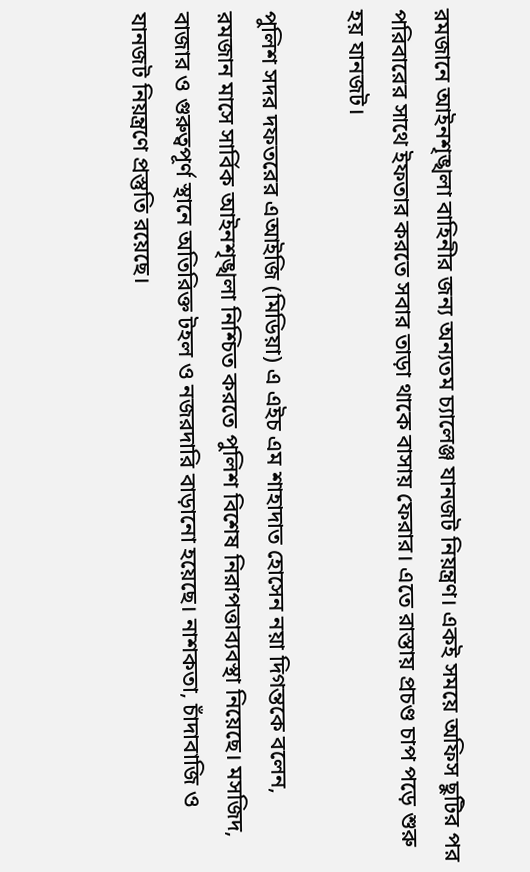রমজানে আইনশৃঙ্খলা বাহিনীর জন্য অন্যতম চ্যালেঞ্জ যানজট নিয়ন্ত্রণ। একই সময়ে অফিস ছুটির পর পরিবারের সাথে ইফতার করতে সবার তাড়া থাকে বাসায় ফেরার। এতে রাস্তায় প্রচণ্ড চাপ পড়ে শুরু হয় যানজট।

পুলিশ সদর দফতরের এআইজি (মিডিয়া) এ এইচ এম শাহাদাত হোসেন নয়া দিগন্তকে বলেন, রমজান মাসে সার্বিক আইনশৃঙ্খলা নিশ্চিত করতে পুলিশ বিশেষ নিরাপত্তাব্যবস্থা নিয়েছে। মসজিদ, বাজার ও গুরুত্বপূর্ণ স্থানে অতিরিক্ত টহল ও নজরদারি বাড়ানো হয়েছে। নাশকতা, চাঁদাবাজি ও যানজট নিয়ন্ত্রণে প্রস্তুতি রয়েছে।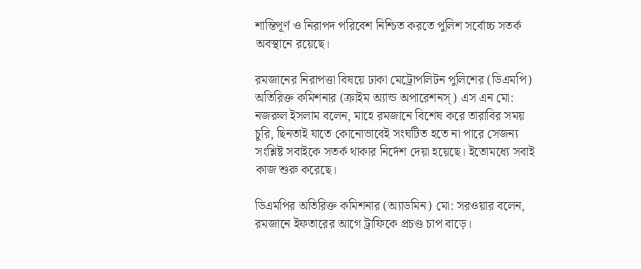শান্তিপূর্ণ ও নিরাপদ পরিবেশ নিশ্চিত করতে পুলিশ সর্বোচ্চ সতর্ক অবস্থানে রয়েছে।

রমজানের নিরাপত্তা বিষয়ে ঢাকা মেট্রোপলিটন পুলিশের (ডিএমপি) অতিরিক্ত কমিশনার (ক্রাইম অ্যান্ড অপারেশনস্) এস এন মো: নজরুল ইসলাম বলেন, মাহে রমজানে বিশেষ করে তারাবির সময় চুরি, ছিনতাই যাতে কোনোভাবেই সংঘটিত হতে না পারে সেজন্য সংশ্লিষ্ট সবাইকে সতর্ক থাকার নির্দেশ দেয়া হয়েছে। ইতোমধ্যে সবাই কাজ শুরু করেছে।

ডিএমপির অতিরিক্ত কমিশনার (অ্যাডমিন) মো: সরওয়ার বলেন, রমজানে ইফতারের আগে ট্রাফিকে প্রচণ্ড চাপ বাড়ে।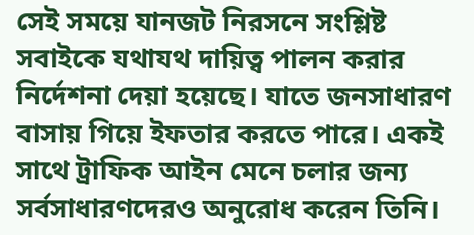সেই সময়ে যানজট নিরসনে সংশ্লিষ্ট সবাইকে যথাযথ দায়িত্ব পালন করার নির্দেশনা দেয়া হয়েছে। যাতে জনসাধারণ বাসায় গিয়ে ইফতার করতে পারে। একই সাথে ট্রাফিক আইন মেনে চলার জন্য সর্বসাধারণদেরও অনুরোধ করেন তিনি।